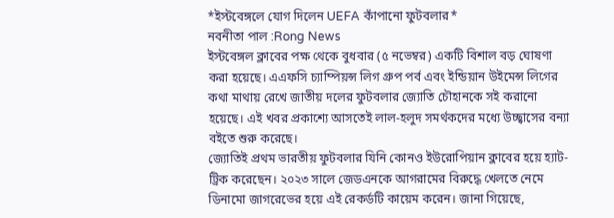*ইস্টবেঙ্গলে যোগ দিলেন UEFA কাঁপানো ফুটবলার*
নবনীতা পাল :Rong News
ইস্টবেঙ্গল ক্লাবের পক্ষ থেকে বুধবার (৫ নভেম্বর) একটি বিশাল বড় ঘোষণা করা হয়েছে। এএফসি চ্যাম্পিয়ন্স লিগ গ্রুপ পর্ব এবং ইন্ডিয়ান উইমেন্স লিগের কথা মাথায় রেখে জাতীয় দলের ফুটবলার জ্যোতি চৌহানকে সই করানো হয়েছে। এই খবর প্রকাশ্যে আসতেই লাল-হলুদ সমর্থকদের মধ্যে উচ্ছ্বাসের বন্যা বইতে শুরু করেছে।
জ্যোতিই প্রথম ভারতীয় ফুটবলার যিনি কোনও ইউরোপিয়ান ক্লাবের হয়ে হ্যাট-ট্রিক করেছেন। ২০২৩ সালে জেডএনকে আগরামের বিরুদ্ধে খেলতে নেমে ডিনামো জাগরেভের হয়ে এই রেকর্ডটি কায়েম করেন। জানা গিয়েছে,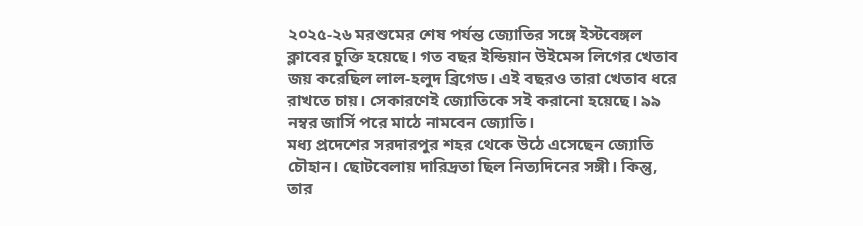২০২৫-২৬ মরশুমের শেষ পর্যন্ত জ্যোতির সঙ্গে ইস্টবেঙ্গল ক্লাবের চুক্তি হয়েছে। গত বছর ইন্ডিয়ান উইমেন্স লিগের খেতাব জয় করেছিল লাল-হলুদ ব্রিগেড। এই বছরও তারা খেতাব ধরে রাখতে চায়। সেকারণেই জ্যোতিকে সই করানো হয়েছে। ৯৯ নম্বর জার্সি পরে মাঠে নামবেন জ্যোতি।
মধ্য প্রদেশের সরদারপুর শহর থেকে উঠে এসেছেন জ্যোতি চৌহান। ছোটবেলায় দারিদ্রতা ছিল নিত্যদিনের সঙ্গী। কিন্তু, তার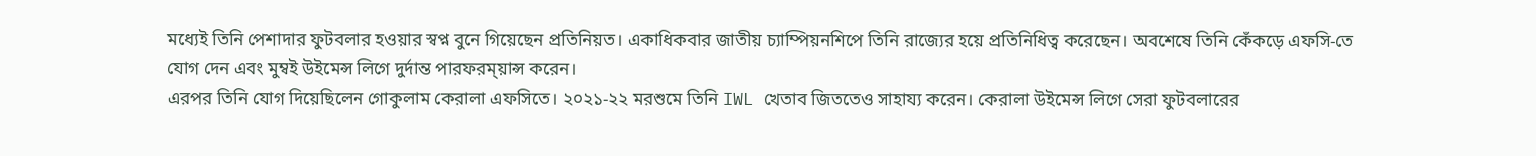মধ্যেই তিনি পেশাদার ফুটবলার হওয়ার স্বপ্ন বুনে গিয়েছেন প্রতিনিয়ত। একাধিকবার জাতীয় চ্যাম্পিয়নশিপে তিনি রাজ্যের হয়ে প্রতিনিধিত্ব করেছেন। অবশেষে তিনি কেঁকড়ে এফসি-তে যোগ দেন এবং মুম্বই উইমেন্স লিগে দুর্দান্ত পারফরম্য়ান্স করেন।
এরপর তিনি যোগ দিয়েছিলেন গোকুলাম কেরালা এফসিতে। ২০২১-২২ মরশুমে তিনি IWL খেতাব জিততেও সাহায্য করেন। কেরালা উইমেন্স লিগে সেরা ফুটবলারের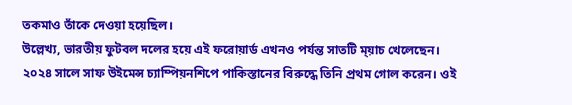তকমাও তাঁকে দেওয়া হয়েছিল।
উল্লেখ্য, ভারতীয় ফুটবল দলের হয়ে এই ফরোয়ার্ড এখনও পর্যন্ত সাতটি ম্য়াচ খেলেছেন। ২০২৪ সালে সাফ উইমেন্স চ্যাম্পিয়নশিপে পাকিস্তানের বিরুদ্ধে তিনি প্রথম গোল করেন। ওই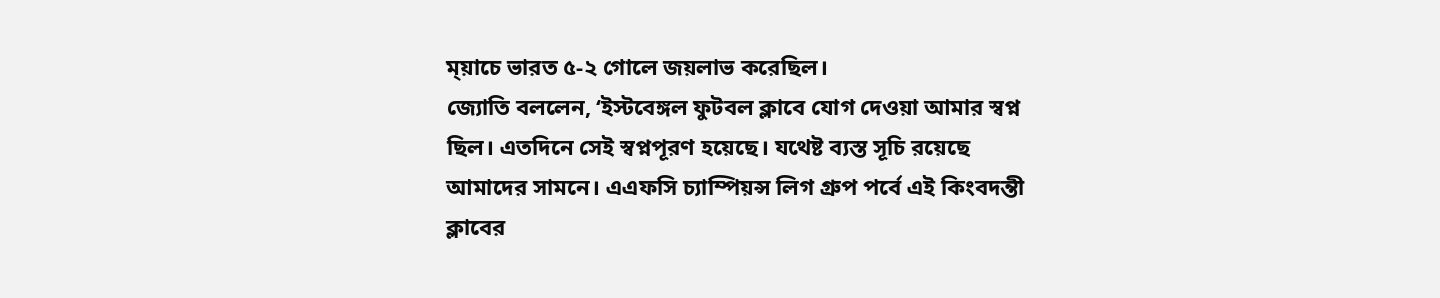ম্য়াচে ভারত ৫-২ গোলে জয়লাভ করেছিল।
জ্যোতি বললেন, ‘ইস্টবেঙ্গল ফুটবল ক্লাবে যোগ দেওয়া আমার স্বপ্ন ছিল। এতদিনে সেই স্বপ্নপূরণ হয়েছে। যথেষ্ট ব্যস্ত সূচি রয়েছে আমাদের সামনে। এএফসি চ্যাম্পিয়ন্স লিগ গ্রুপ পর্বে এই কিংবদন্তী ক্লাবের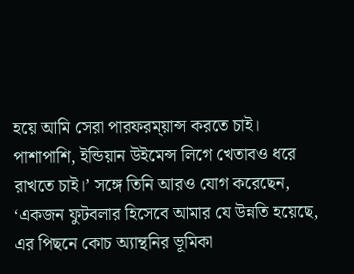হয়ে আমি সেরা পারফরম্য়ান্স করতে চাই। পাশাপাশি, ইন্ডিয়ান উইমেন্স লিগে খেতাবও ধরে রাখতে চাই।’ সঙ্গে তিনি আরও যোগ করেছেন, ‘একজন ফুটবলার হিসেবে আমার যে উন্নতি হয়েছে, এর পিছনে কোচ অ্যান্থনির ভূমিকা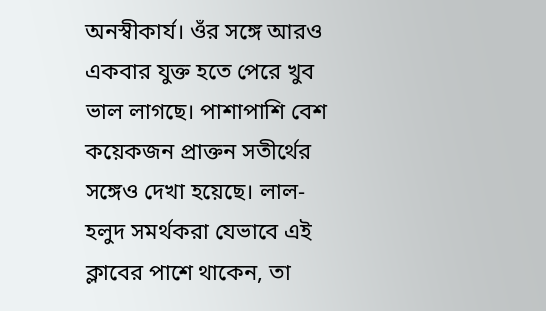অনস্বীকার্য। ওঁর সঙ্গে আরও একবার যুক্ত হতে পেরে খুব ভাল লাগছে। পাশাপাশি বেশ কয়েকজন প্রাক্তন সতীর্থের সঙ্গেও দেখা হয়েছে। লাল-হলুদ সমর্থকরা যেভাবে এই ক্লাবের পাশে থাকেন, তা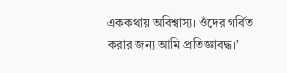এককথায় অবিশ্বাস্য। ওঁদের গর্বিত করার জন্য আমি প্রতিজ্ঞাবদ্ধ।’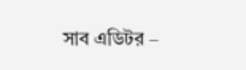সাব এডিটর –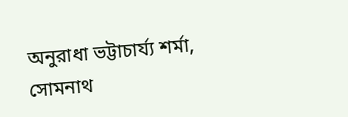অনুরাধা ভট্টাচার্য্য শর্মা, সোমনাথ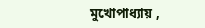মুখোপাধ্যায় ,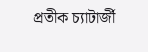প্রতীক চ্যাটার্জী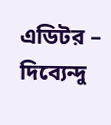এডিটর – দিব্যেন্দু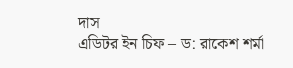দাস
এডিটর ইন চিফ – ড: রাকেশ শর্মা